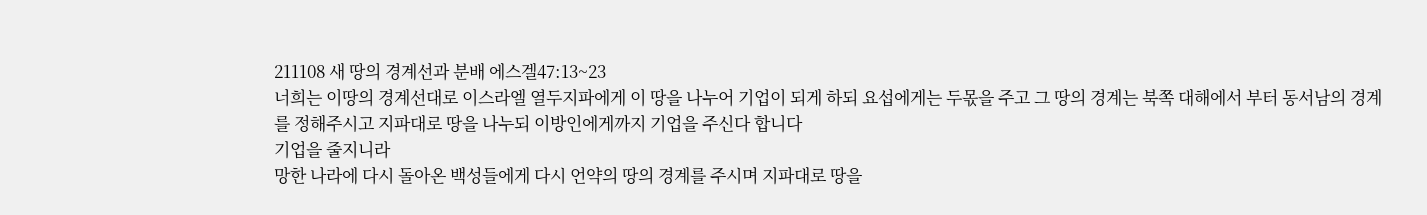211108 새 땅의 경계선과 분배 에스겔47:13~23
너희는 이땅의 경계선대로 이스라엘 열두지파에게 이 땅을 나누어 기업이 되게 하되 요섭에게는 두몫을 주고 그 땅의 경계는 북쪽 대해에서 부터 동서남의 경계를 정해주시고 지파대로 땅을 나누되 이방인에게까지 기업을 주신다 합니다
기업을 줄지니라
망한 나라에 다시 돌아온 백성들에게 다시 언약의 땅의 경계를 주시며 지파대로 땅을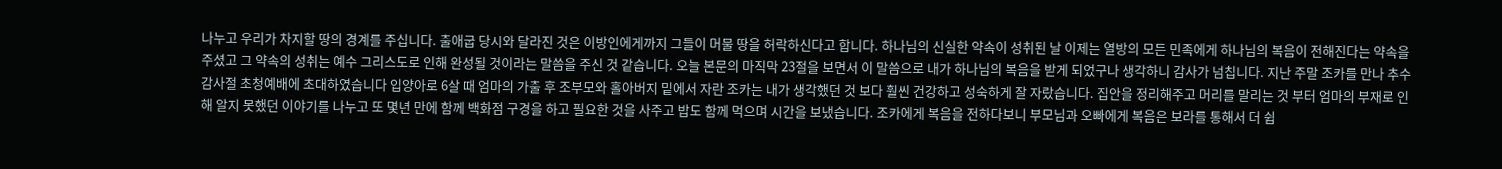나누고 우리가 차지할 땅의 경계를 주십니다. 출애굽 당시와 달라진 것은 이방인에게까지 그들이 머물 땅을 허락하신다고 합니다. 하나님의 신실한 약속이 성취된 날 이제는 열방의 모든 민족에게 하나님의 복음이 전해진다는 약속을 주셨고 그 약속의 성취는 예수 그리스도로 인해 완성될 것이라는 말씀을 주신 것 같습니다. 오늘 본문의 마직막 23절을 보면서 이 말씀으로 내가 하나님의 복음을 받게 되었구나 생각하니 감사가 넘칩니다. 지난 주말 조카를 만나 추수감사절 초청예배에 초대하였습니다 입양아로 6살 때 엄마의 가출 후 조부모와 홀아버지 밑에서 자란 조카는 내가 생각했던 것 보다 훨씬 건강하고 성숙하게 잘 자랐습니다. 집안을 정리해주고 머리를 말리는 것 부터 엄마의 부재로 인해 알지 못했던 이야기를 나누고 또 몇년 만에 함께 백화점 구경을 하고 필요한 것을 사주고 밥도 함께 먹으며 시간을 보냈습니다. 조카에게 복음을 전하다보니 부모님과 오빠에게 복음은 보라를 통해서 더 쉽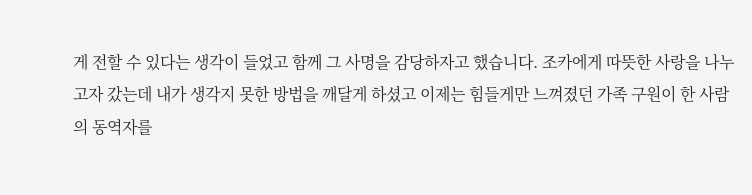게 전할 수 있다는 생각이 들었고 함께 그 사명을 감당하자고 했습니다. 조카에게 따뜻한 사랑을 나누고자 갔는데 내가 생각지 못한 방법을 깨달게 하셨고 이제는 힘들게만 느껴졌던 가족 구원이 한 사람의 동역자를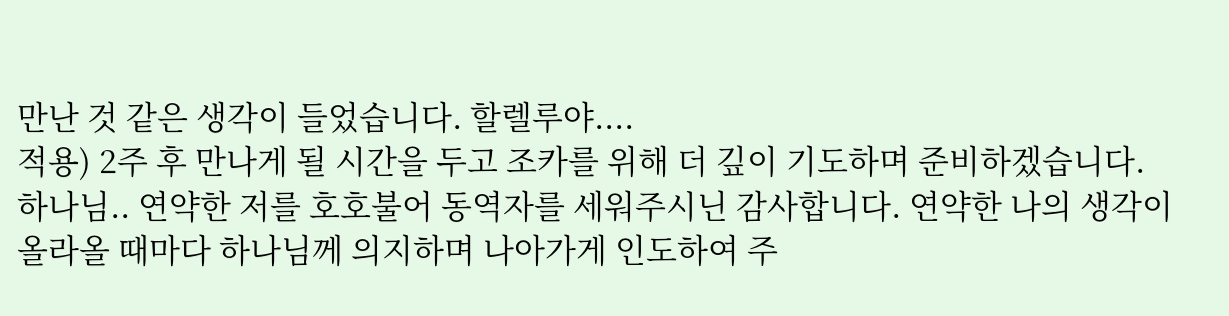만난 것 같은 생각이 들었습니다. 할렐루야....
적용) 2주 후 만나게 될 시간을 두고 조카를 위해 더 깊이 기도하며 준비하겠습니다.
하나님.. 연약한 저를 호호불어 동역자를 세워주시닌 감사합니다. 연약한 나의 생각이 올라올 때마다 하나님께 의지하며 나아가게 인도하여 주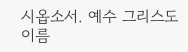시옵소서. 예수 그리스도 이름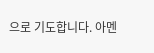으로 기도합니다. 아멘